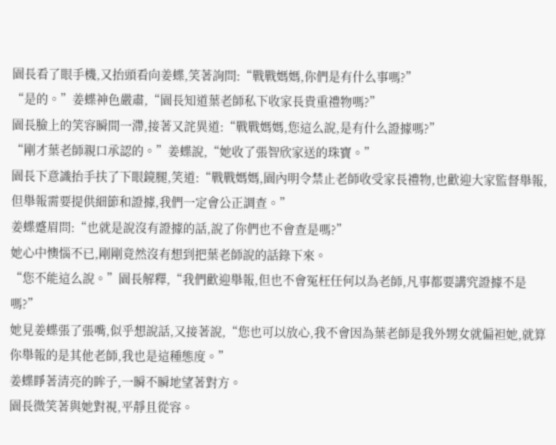園長看了眼手機,又抬頭看向姜蝶,笑著詢問:“戰戰媽媽,你們是有什么事嗎?”
“是的。”姜蝶神色嚴肅,“園長知道葉老師私下收家長貴重禮物嗎?”
園長臉上的笑容瞬間一滯,接著又詫異道:“戰戰媽媽,您這么說,是有什么證據嗎?”
“剛才葉老師親口承認的。”姜蝶說,“她收了張智欣家送的珠寶。”
園長下意識抬手扶了下眼鏡腿,笑道:“戰戰媽媽,園內明令禁止老師收受家長禮物,也歡迎大家監督舉報,但舉報需要提供細節和證據,我們一定會公正調查。”
姜蝶蹙眉問:“也就是說沒有證據的話,說了你們也不會查是嗎?”
她心中懊惱不已,剛剛竟然沒有想到把葉老師說的話錄下來。
“您不能這么說。”園長解釋,“我們歡迎舉報,但也不會冤枉任何以為老師,凡事都要講究證據不是嗎?”
她見姜蝶張了張嘴,似乎想說話,又接著說,“您也可以放心,我不會因為葉老師是我外甥女就偏袒她,就算你舉報的是其他老師,我也是這種態度。”
姜蝶睜著清亮的眸子,一瞬不瞬地望著對方。
園長微笑著與她對視,平靜且從容。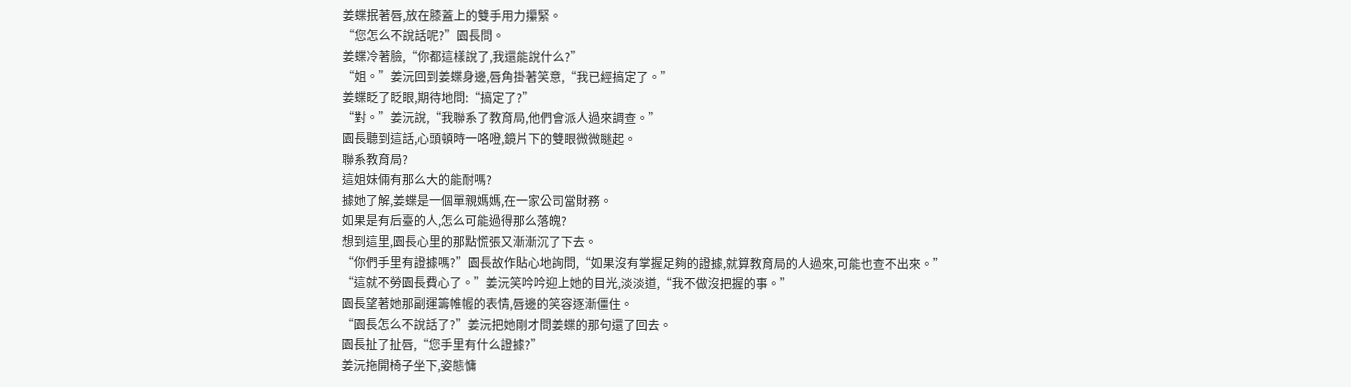姜蝶抿著唇,放在膝蓋上的雙手用力攥緊。
“您怎么不說話呢?”園長問。
姜蝶冷著臉,“你都這樣說了,我還能說什么?”
“姐。”姜沅回到姜蝶身邊,唇角掛著笑意,“我已經搞定了。”
姜蝶眨了眨眼,期待地問:“搞定了?”
“對。”姜沅說,“我聯系了教育局,他們會派人過來調查。”
園長聽到這話,心頭頓時一咯噔,鏡片下的雙眼微微瞇起。
聯系教育局?
這姐妹倆有那么大的能耐嗎?
據她了解,姜蝶是一個單親媽媽,在一家公司當財務。
如果是有后臺的人,怎么可能過得那么落魄?
想到這里,園長心里的那點慌張又漸漸沉了下去。
“你們手里有證據嗎?”園長故作貼心地詢問,“如果沒有掌握足夠的證據,就算教育局的人過來,可能也查不出來。”
“這就不勞園長費心了。”姜沅笑吟吟迎上她的目光,淡淡道,“我不做沒把握的事。”
園長望著她那副運籌帷幄的表情,唇邊的笑容逐漸僵住。
“園長怎么不說話了?”姜沅把她剛才問姜蝶的那句還了回去。
園長扯了扯唇,“您手里有什么證據?”
姜沅拖開椅子坐下,姿態慵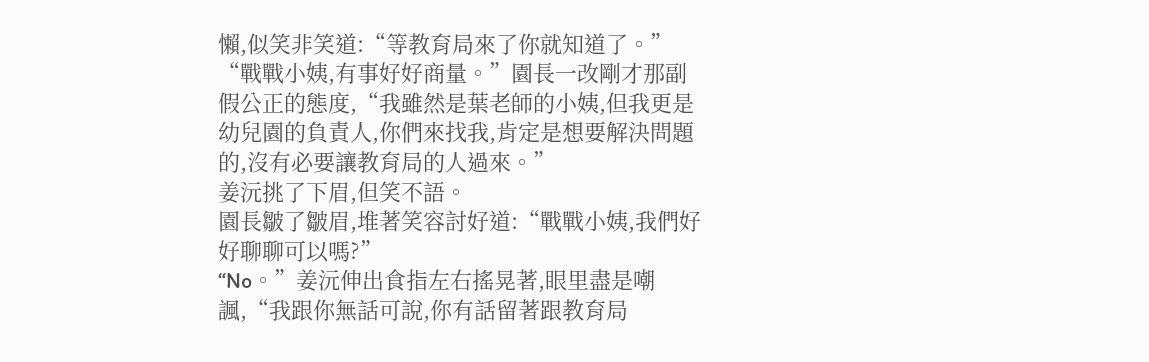懶,似笑非笑道:“等教育局來了你就知道了。”
“戰戰小姨,有事好好商量。”園長一改剛才那副假公正的態度,“我雖然是葉老師的小姨,但我更是幼兒園的負責人,你們來找我,肯定是想要解決問題的,沒有必要讓教育局的人過來。”
姜沅挑了下眉,但笑不語。
園長皺了皺眉,堆著笑容討好道:“戰戰小姨,我們好好聊聊可以嗎?”
“No。”姜沅伸出食指左右搖晃著,眼里盡是嘲諷,“我跟你無話可說,你有話留著跟教育局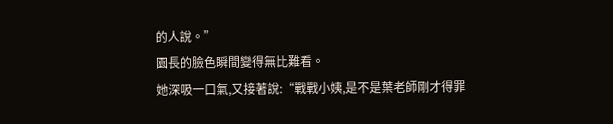的人說。”
園長的臉色瞬間變得無比難看。
她深吸一口氣,又接著說:“戰戰小姨,是不是葉老師剛才得罪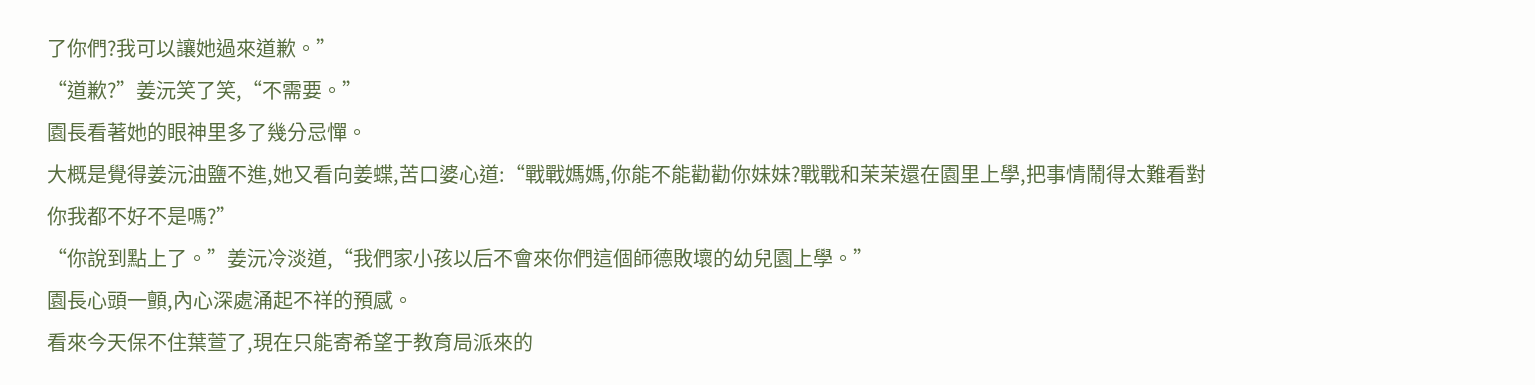了你們?我可以讓她過來道歉。”
“道歉?”姜沅笑了笑,“不需要。”
園長看著她的眼神里多了幾分忌憚。
大概是覺得姜沅油鹽不進,她又看向姜蝶,苦口婆心道:“戰戰媽媽,你能不能勸勸你妹妹?戰戰和茉茉還在園里上學,把事情鬧得太難看對你我都不好不是嗎?”
“你說到點上了。”姜沅冷淡道,“我們家小孩以后不會來你們這個師德敗壞的幼兒園上學。”
園長心頭一顫,內心深處涌起不祥的預感。
看來今天保不住葉萱了,現在只能寄希望于教育局派來的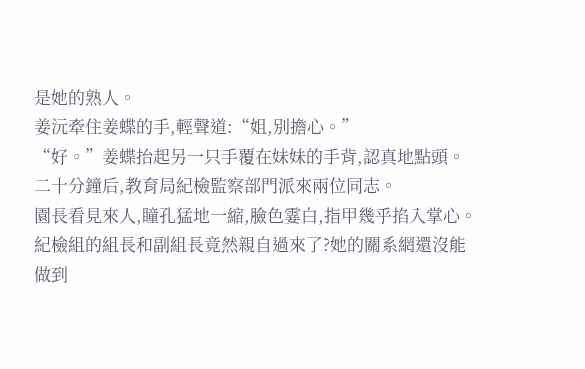是她的熟人。
姜沅牽住姜蝶的手,輕聲道:“姐,別擔心。”
“好。”姜蝶抬起另一只手覆在妹妹的手背,認真地點頭。
二十分鐘后,教育局紀檢監察部門派來兩位同志。
園長看見來人,瞳孔猛地一縮,臉色霎白,指甲幾乎掐入掌心。
紀檢組的組長和副組長竟然親自過來了?她的關系網還沒能做到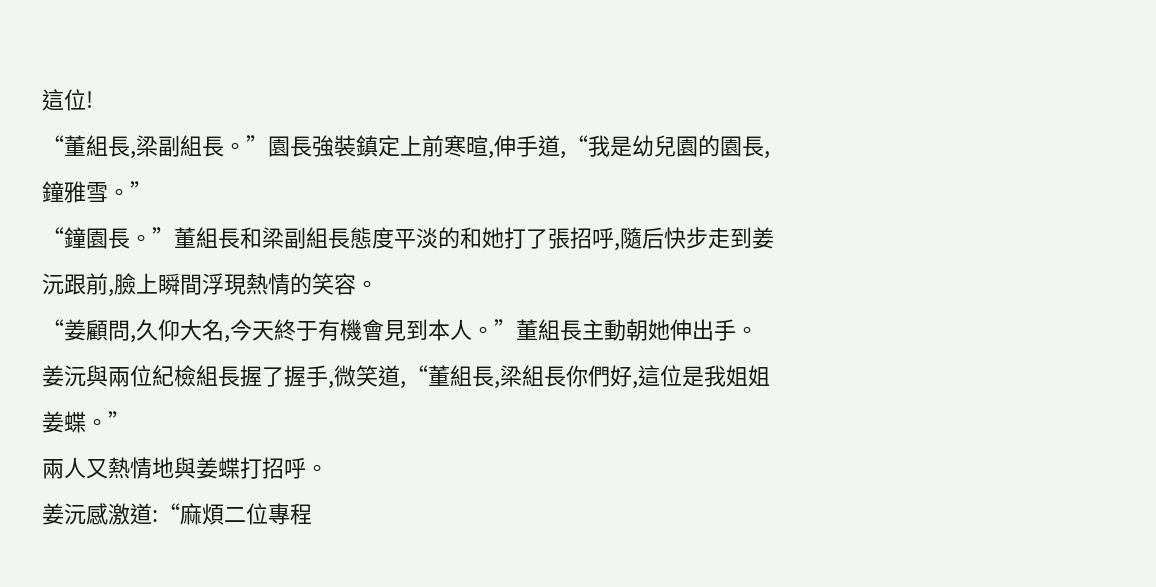這位!
“董組長,梁副組長。”園長強裝鎮定上前寒暄,伸手道,“我是幼兒園的園長,鐘雅雪。”
“鐘園長。”董組長和梁副組長態度平淡的和她打了張招呼,隨后快步走到姜沅跟前,臉上瞬間浮現熱情的笑容。
“姜顧問,久仰大名,今天終于有機會見到本人。”董組長主動朝她伸出手。
姜沅與兩位紀檢組長握了握手,微笑道,“董組長,梁組長你們好,這位是我姐姐姜蝶。”
兩人又熱情地與姜蝶打招呼。
姜沅感激道:“麻煩二位專程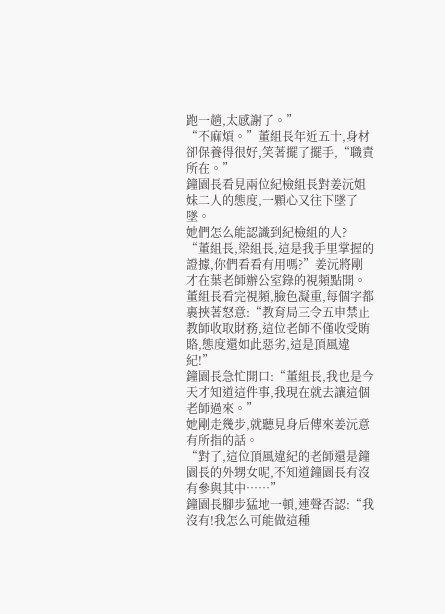跑一趟,太感謝了。”
“不麻煩。”董組長年近五十,身材卻保養得很好,笑著擺了擺手,“職責所在。”
鐘園長看見兩位紀檢組長對姜沅姐妹二人的態度,一顆心又往下墜了墜。
她們怎么能認識到紀檢組的人?
“董組長,梁組長,這是我手里掌握的證據,你們看看有用嗎?”姜沅將剛才在葉老師辦公室錄的視頻點開。
董組長看完視頻,臉色凝重,每個字都裹挾著怒意:“教育局三令五申禁止教師收取財務,這位老師不僅收受賄賂,態度還如此惡劣,這是頂風違紀!”
鐘園長急忙開口:“董組長,我也是今天才知道這件事,我現在就去讓這個老師過來。”
她剛走幾步,就聽見身后傳來姜沅意有所指的話。
“對了,這位頂風違紀的老師還是鐘園長的外甥女呢,不知道鐘園長有沒有參與其中……”
鐘園長腳步猛地一頓,連聲否認:“我沒有!我怎么可能做這種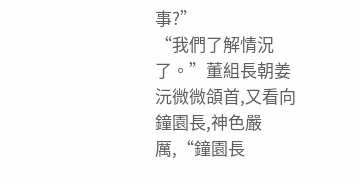事?”
“我們了解情況了。”董組長朝姜沅微微頜首,又看向鐘園長,神色嚴厲,“鐘園長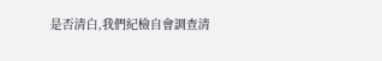是否清白,我們紀檢自會調查清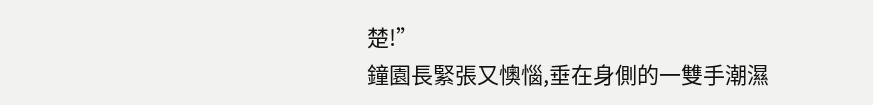楚!”
鐘園長緊張又懊惱,垂在身側的一雙手潮濕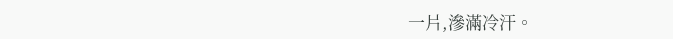一片,滲滿冷汗。